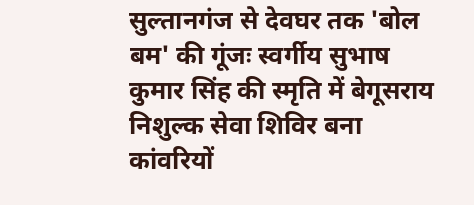सुल्तानगंज से देवघर तक 'बोल बम' की गूंजः स्वर्गीय सुभाष कुमार सिंह की स्मृति में बेगूसराय निशुल्क सेवा शिविर बना कांवरियों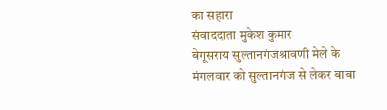का सहारा
संवाददाता मुकेश कुमार
बेगूसराय सुल्तानगंजश्रावणी मेले के मंगलवार को सुल्तानगंज से लेकर बाबा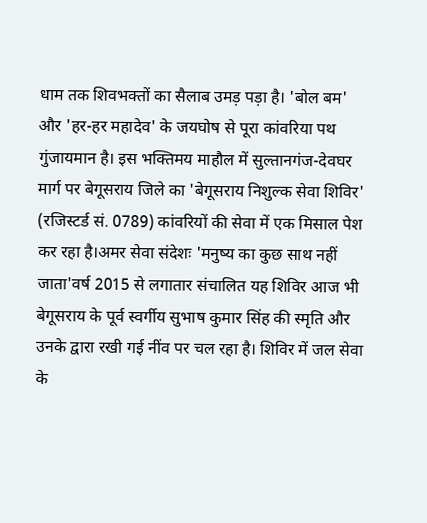धाम तक शिवभक्तों का सैलाब उमड़ पड़ा है। 'बोल बम' और 'हर-हर महादेव' के जयघोष से पूरा कांवरिया पथ गुंजायमान है। इस भक्तिमय माहौल में सुल्तानगंज-देवघर मार्ग पर बेगूसराय जिले का 'बेगूसराय निशुल्क सेवा शिविर' (रजिस्टर्ड सं. 0789) कांवरियों की सेवा में एक मिसाल पेश कर रहा है।अमर सेवा संदेशः 'मनुष्य का कुछ साथ नहीं जाता'वर्ष 2015 से लगातार संचालित यह शिविर आज भी बेगूसराय के पूर्व स्वर्गीय सुभाष कुमार सिंह की स्मृति और उनके द्वारा रखी गई नींव पर चल रहा है। शिविर में जल सेवा के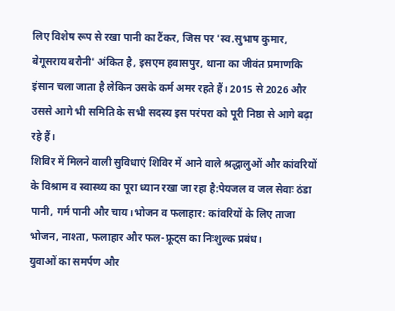लिए विशेष रूप से रखा पानी का टैंकर, जिस पर 'स्व.सुभाष कुमार, बेगूसराय बरौनी' अंकित है, इसएम हवासपुर, थाना का जीवंत प्रमाणकि इंसान चला जाता है लेकिन उसके कर्म अमर रहते हैं। 2015 से 2026 और उससे आगे भी समिति के सभी सदस्य इस परंपरा को पूरी निष्ठा से आगे बढ़ा रहे हैं।
शिविर में मिलने वाली सुविधाएं शिविर में आने वाले श्रद्धालुओं और कांवरियों के विश्राम व स्वास्थ्य का पूरा ध्यान रखा जा रहा है:पेयजल व जल सेवाः ठंडा पानी, गर्म पानी और चाय।भोजन व फलाहार: कांवरियों के लिए ताजा भोजन, नाश्ता, फलाहार और फल-फ्रूट्स का निःशुल्क प्रबंध।
युवाओं का समर्पण और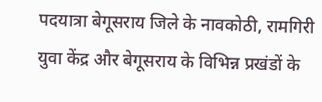पदयात्रा बेगूसराय जिले के नावकोठी, रामगिरी युवा केंद्र और बेगूसराय के विभिन्न प्रखंडों के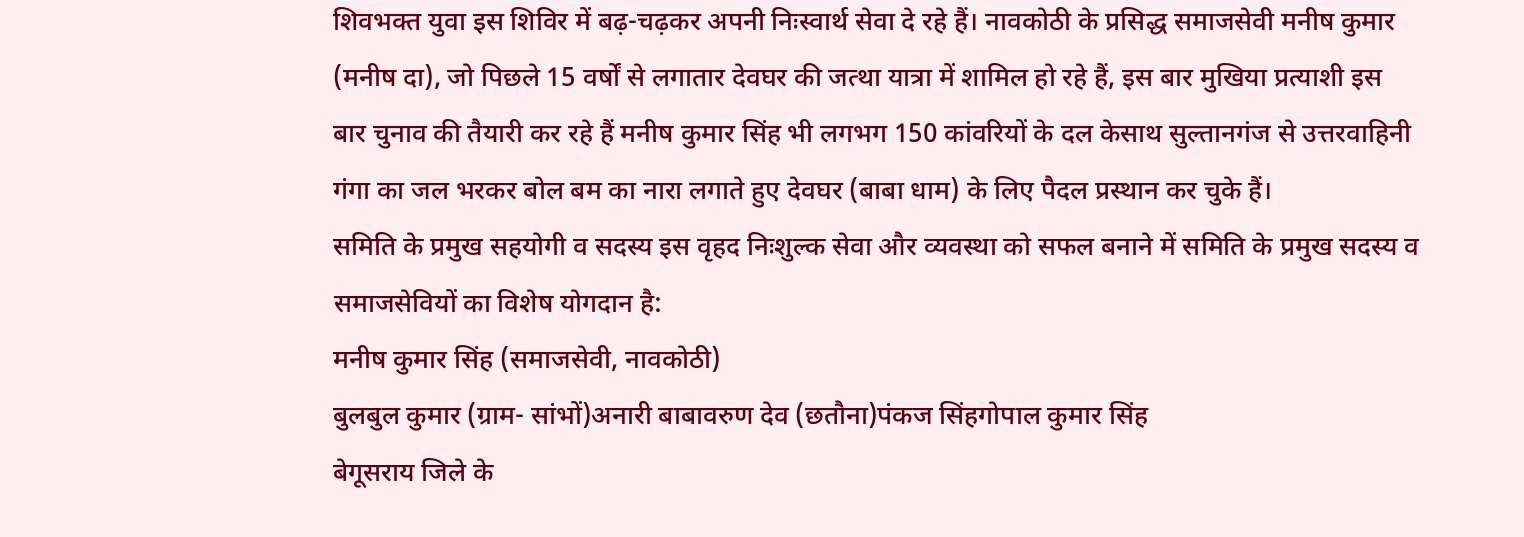शिवभक्त युवा इस शिविर में बढ़-चढ़कर अपनी निःस्वार्थ सेवा दे रहे हैं। नावकोठी के प्रसिद्ध समाजसेवी मनीष कुमार (मनीष दा), जो पिछले 15 वर्षों से लगातार देवघर की जत्था यात्रा में शामिल हो रहे हैं, इस बार मुखिया प्रत्याशी इस बार चुनाव की तैयारी कर रहे हैं मनीष कुमार सिंह भी लगभग 150 कांवरियों के दल केसाथ सुल्तानगंज से उत्तरवाहिनी गंगा का जल भरकर बोल बम का नारा लगाते हुए देवघर (बाबा धाम) के लिए पैदल प्रस्थान कर चुके हैं।
समिति के प्रमुख सहयोगी व सदस्य इस वृहद निःशुल्क सेवा और व्यवस्था को सफल बनाने में समिति के प्रमुख सदस्य व समाजसेवियों का विशेष योगदान है:
मनीष कुमार सिंह (समाजसेवी, नावकोठी)
बुलबुल कुमार (ग्राम- सांभों)अनारी बाबावरुण देव (छतौना)पंकज सिंहगोपाल कुमार सिंह
बेगूसराय जिले के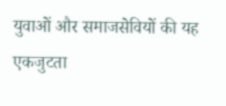युवाओं और समाजसेवियों की यह एकजुटता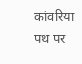कांवरिया पथ पर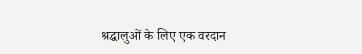श्रद्धालुओं के लिए एक वरदान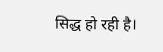सिद्ध हो रही है।